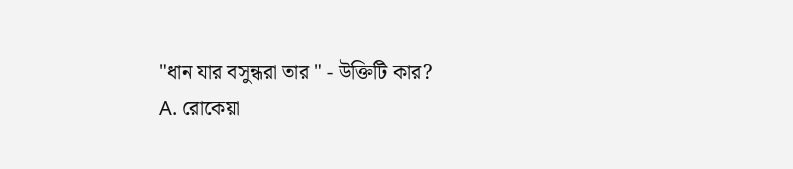"ধান যার বসুন্ধরা তার " - উক্তিটি কার?
A. রোকেয়া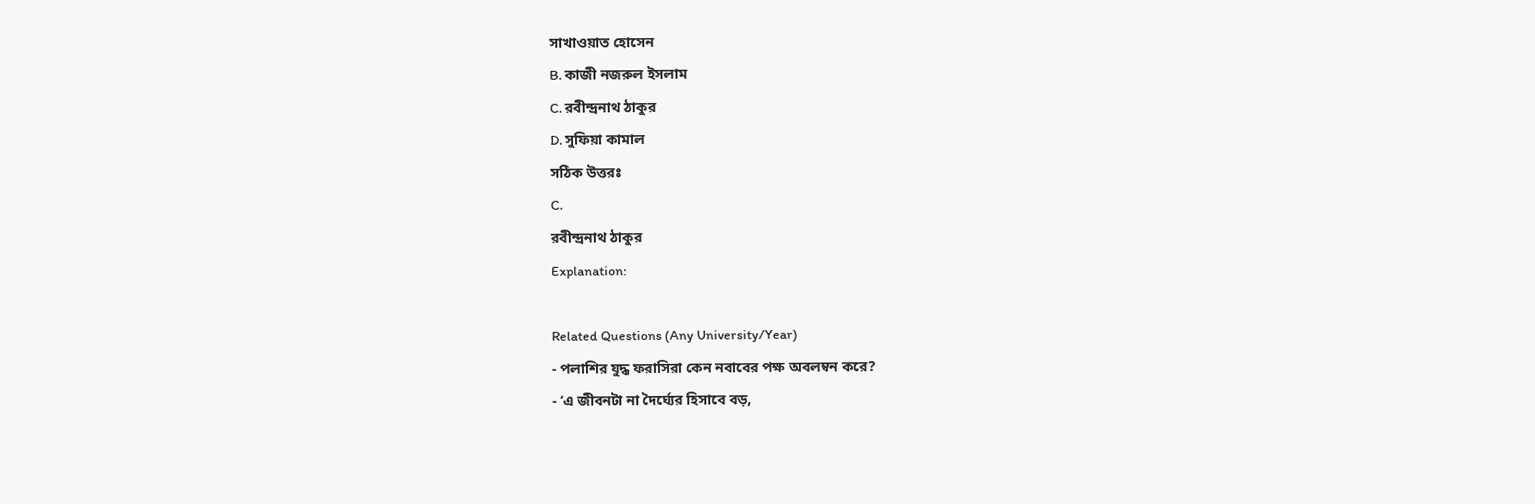সাখাওয়াত হোসেন
B. কাজী নজরুল ইসলাম
C. রবীন্দ্রনাথ ঠাকুর
D. সুফিয়া কামাল
সঠিক উত্তরঃ
C.
রবীন্দ্রনাথ ঠাকুর
Explanation:

Related Questions (Any University/Year)
- পলাশির যুদ্ধ ফরাসিরা কেন নবাবের পক্ষ অবলম্বন করে?
- ‘এ জীবনটা না দৈর্ঘ্যের হিসাবে বড়,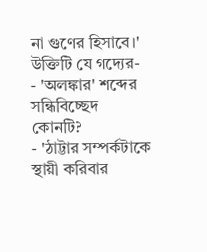না গুণের হিসাবে।' উক্তিটি যে গদ্যের-
- 'অলঙ্কার' শব্দের সন্ধিবিচ্ছেদ কোনটি?
- 'ঠাট্টার সম্পর্কটাকে স্থায়ী করিবার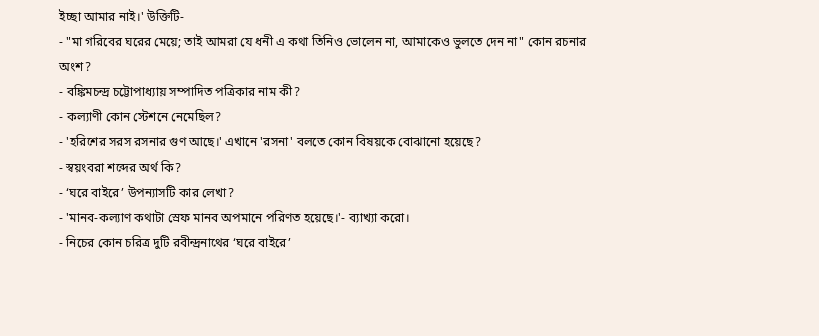ইচ্ছা আমার নাই।' উক্তিটি-
- "মা গরিবের ঘরের মেয়ে; তাই আমরা যে ধনী এ কথা তিনিও ভোলেন না, আমাকেও ভুলতে দেন না" কোন রচনার অংশ?
- বঙ্কিমচন্দ্র চট্টোপাধ্যায় সম্পাদিত পত্রিকার নাম কী?
- কল্যাণী কোন স্টেশনে নেমেছিল?
- 'হরিশের সরস রসনার গুণ আছে।' এখানে 'রসনা' বলতে কোন বিষয়কে বোঝানো হয়েছে?
- স্বয়ংবরা শব্দের অর্থ কি?
- ‘ঘরে বাইরে’ উপন্যাসটি কার লেখা?
- 'মানব-কল্যাণ কথাটা স্রেফ মানব অপমানে পরিণত হয়েছে।'- ব্যাখ্যা করো।
- নিচের কোন চরিত্র দুটি রবীন্দ্রনাথের ‘ঘরে বাইরে’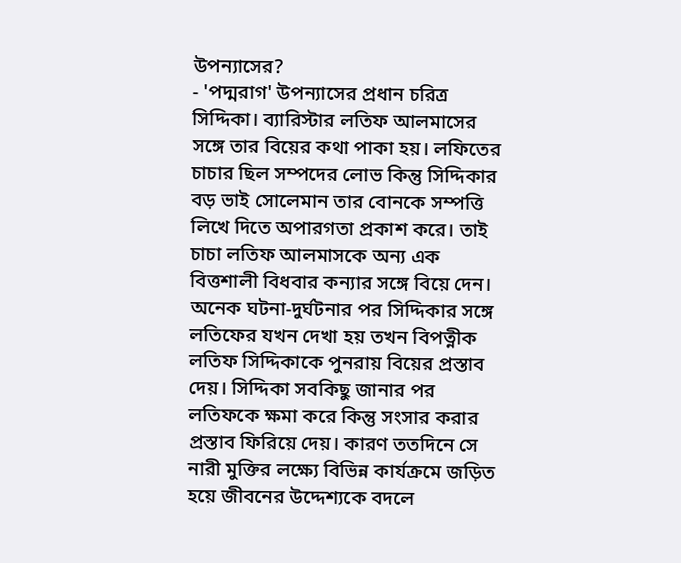উপন্যাসের?
- 'পদ্মরাগ' উপন্যাসের প্রধান চরিত্র সিদ্দিকা। ব্যারিস্টার লতিফ আলমাসের সঙ্গে তার বিয়ের কথা পাকা হয়। লফিতের চাচার ছিল সম্পদের লোভ কিন্তু সিদ্দিকার বড় ভাই সোলেমান তার বোনকে সম্পত্তি লিখে দিতে অপারগতা প্রকাশ করে। তাই চাচা লতিফ আলমাসকে অন্য এক বিত্তশালী বিধবার কন্যার সঙ্গে বিয়ে দেন। অনেক ঘটনা-দুর্ঘটনার পর সিদ্দিকার সঙ্গে লতিফের যখন দেখা হয় তখন বিপত্নীক লতিফ সিদ্দিকাকে পুনরায় বিয়ের প্রস্তাব দেয়। সিদ্দিকা সবকিছু জানার পর লতিফকে ক্ষমা করে কিন্তু সংসার করার প্রস্তাব ফিরিয়ে দেয়। কারণ ততদিনে সে নারী মুক্তির লক্ষ্যে বিভিন্ন কার্যক্রমে জড়িত হয়ে জীবনের উদ্দেশ্যকে বদলে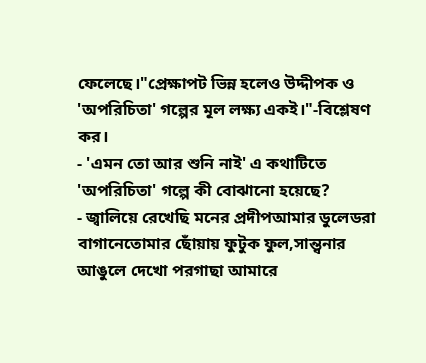ফেলেছে।"প্রেক্ষাপট ভিন্ন হলেও উদ্দীপক ও 'অপরিচিতা' গল্পের মূল লক্ষ্য একই।"-বিশ্লেষণ কর।
- 'এমন তো আর শুনি নাই' এ কথাটিতে 'অপরিচিতা' গল্পে কী বোঝানো হয়েছে?
- জ্বালিয়ে রেখেছি মনের প্রদীপআমার ডুলেডরা বাগানেতোমার ছোঁয়ায় ফুটুক ফুল,সান্ত্বনার আঙুলে দেখো পরগাছা আমারে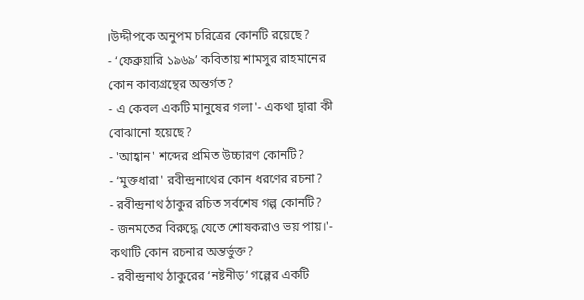।উদ্দীপকে অনুপম চরিত্রের কোনটি রয়েছে?
- ‘ফেব্রুয়ারি ১৯৬৯’ কবিতায় শামসুর রাহমানের কোন কাব্যগ্রন্থের অন্তর্গত?
- এ কেবল একটি মানুষের গলা'- একথা দ্বারা কী বোঝানো হয়েছে?
- 'আহ্বান' শব্দের প্রমিত উচ্চারণ কোনটি?
- ‘মুক্তধারা' রবীন্দ্রনাথের কোন ধরণের রচনা?
- রবীন্দ্রনাথ ঠাকুর রচিত সর্বশেষ গল্প কোনটি?
- জনমতের বিরুদ্ধে যেতে শোষকরাও ভয় পায়।'- কথাটি কোন রচনার অন্তর্ভুক্ত?
- রবীন্দ্রনাথ ঠাকুরের ‘নষ্টনীড়’ গল্পের একটি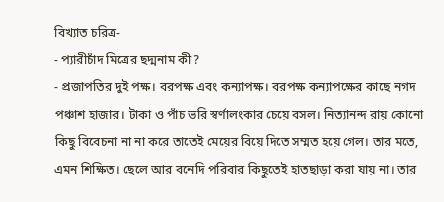বিখ্যাত চরিত্র-
- প্যারীচাঁদ মিত্রের ছদ্মনাম কী?
- প্রজাপতির দুই পক্ষ। বরপক্ষ এবং কন্যাপক্ষ। বরপক্ষ কন্যাপক্ষের কাছে নগদ পঞ্চাশ হাজার। টাকা ও পাঁচ ভরি স্বর্ণালংকার চেয়ে বসল। নিত্যানন্দ রায় কোনো কিছু বিবেচনা না না করে তাতেই মেয়ের বিয়ে দিতে সম্মত হয়ে গেল। তার মতে, এমন শিক্ষিত। ছেলে আর বনেদি পরিবার কিছুতেই হাতছাড়া করা যায় না। তার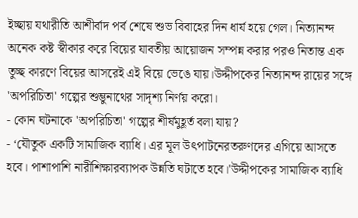ইচ্ছায় যথারীতি আশীর্বাদ পর্ব শেষে শুভ বিবাহের দিন ধার্য হয়ে গেল। নিত্যানন্দ অনেক কষ্ট স্বীকার করে বিয়ের যাবতীয় আয়োজন সম্পন্ন করার পরও নিতান্ত এক তুচ্ছ কারণে বিয়ের আসরেই এই বিয়ে ভেঙে যায়।উদ্দীপকের নিত্যানন্দ রায়ের সঙ্গে 'অপরিচিতা' গল্পের শুম্ভুনাথের সাদৃশ্য নির্ণয় করো।
- কোন ঘটনাকে 'অপরিচিতা' গল্পের শীর্ষমুহূর্ত বলা যায়?
- ‘যৌতুক একটি সামাজিক ব্যাধি। এর মূল উৎপাটনেরতরুণদের এগিয়ে আসতে হবে। পাশাপাশি নারীশিক্ষারব্যাপক উন্নতি ঘটাতে হবে।'উদ্দীপকের সামাজিক ব্যাধি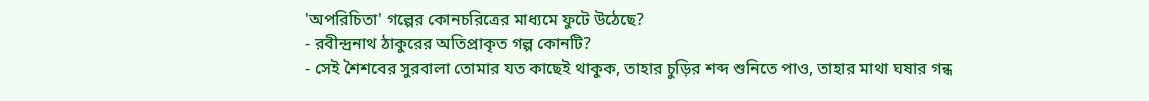'অপরিচিতা' গল্পের কোনচরিত্রের মাধ্যমে ফুটে উঠেছে?
- রবীন্দ্রনাথ ঠাকুরের অতিপ্রাকৃত গল্প কোনটি?
- সেই শৈশবের সুরবালা তোমার যত কাছেই থাকুক, তাহার চুড়ির শব্দ শুনিতে পাও, তাহার মাথা ঘষার গন্ধ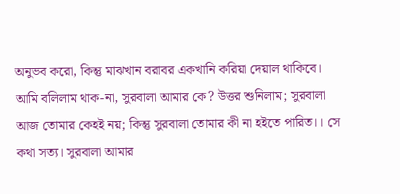অনুভব করো, কিন্তু মাঝখান বরাবর একখানি করিয়া দেয়াল থাকিবে। আমি বলিলাম থাক-না, সুরবালা আমার কে? উত্তর শুনিলাম; সুরবালা আজ তোমার কেহই নয়; কিন্তু সুরবালা তোমার কী না হইতে পারিত।। সে কথা সত্য। সুরবালা আমার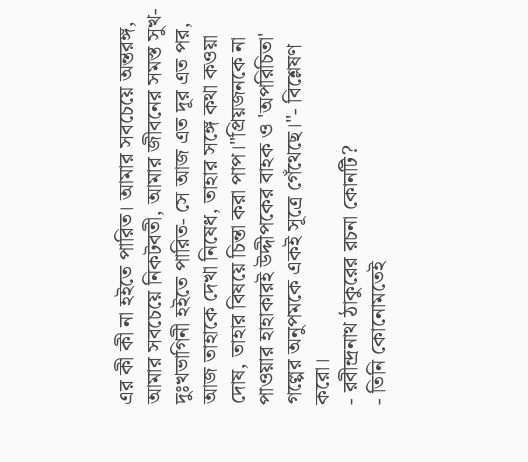এর কী কী না হইতে পারিত। আমার সবচেয়ে অন্তরঙ্গ, আমার সবচেয়ে নিকটবতী, আমার জীবনের সমস্ত সুখ-দুঃখভাগিনী হইতে পারিত- সে আজ এত দূর এত পর, আজ তাহাকে দেখা নিষেধ, তাহার সঙ্গে কথা কওয়া দোষ, তাহার বিষয়ে চিন্তা করা পাপ।"প্রিয়জনকে না পাওয়ার হাহাকারই উদ্দীপকের বাহক ও 'অপরিচিতা' গল্পের অনুপমকে একই সূত্রে গেঁথেছে।"- বিশ্লেষণ করো।
- রবীন্দ্রনাথ ঠাকুরের রচনা কোনটি?
- তিনি কোনোমতেই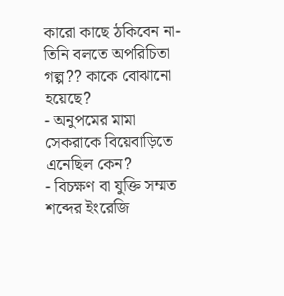কারো কাছে ঠকিবেন না- তিনি বলতে অপরিচিতা গল্প?? কাকে বোঝানো হয়েছে?
- অনুপমের মামা সেকরাকে বিয়েবাড়িতে এনেছিল কেন?
- বিচক্ষণ বা যুক্তি সম্মত শব্দের ইংরেজি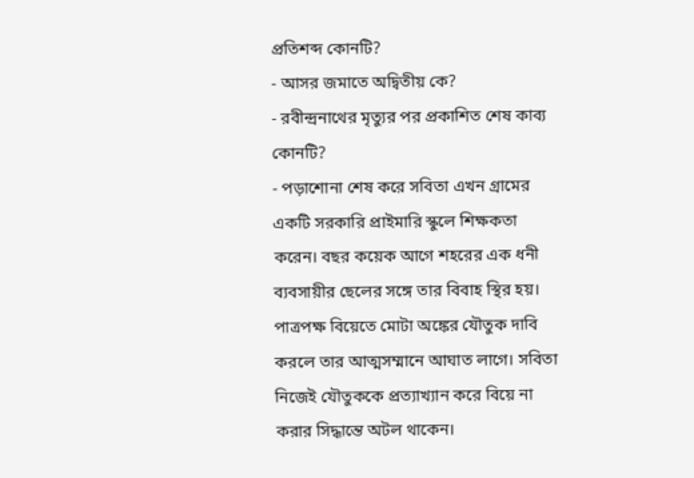প্রতিশব্দ কোনটি?
- আসর জমাতে অদ্বিতীয় কে?
- রবীন্দ্রনাথের মৃত্যুর পর প্রকাশিত শেষ কাব্য কোনটি?
- পড়াশোনা শেষ করে সবিতা এখন গ্রামের একটি সরকারি প্রাইমারি স্কুলে শিক্ষকতা করেন। বছর কয়েক আগে শহরের এক ধনী ব্যবসায়ীর ছেলের সঙ্গে তার বিবাহ স্থির হয়। পাত্রপক্ষ বিয়েতে মোটা অঙ্কের যৌতুক দাবি করলে তার আত্মসম্মানে আঘাত লাগে। সবিতা নিজেই যৌতুককে প্রত্যাখ্যান করে বিয়ে না করার সিদ্ধান্তে অটল থাকেন।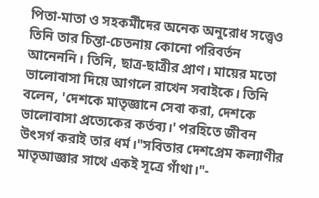পিতা-মাতা ও সহকর্মীদের অনেক অনুরোধ সত্ত্বেও তিনি তার চিন্তা-চেতনায় কোনো পরিবর্তন আনেননি। তিনি, ছাত্র-ছাত্রীর প্রাণ। মায়ের মতো ভালোবাসা দিয়ে আগলে রাখেন সবাইকে। তিনি বলেন, 'দেশকে মাতৃজ্ঞানে সেবা করা, দেশকে ভালোবাসা প্রত্যেকের কর্তব্য।' পরহিতে জীবন উৎসর্গ করাই তার ধর্ম।"সবিতার দেশপ্রেম কল্যাণীর মাতৃআজ্ঞার সাথে একই সূত্রে গাঁথা।"-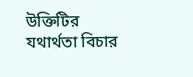উক্তিটির যথার্থতা বিচার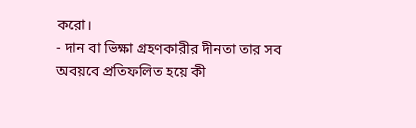করো।
- দান বা ভিক্ষা গ্রহণকারীর দীনতা তার সব অবয়বে প্রতিফলিত হয়ে কী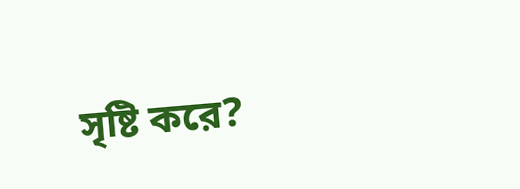সৃষ্টি করে?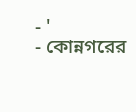- '
- কোন্নগরের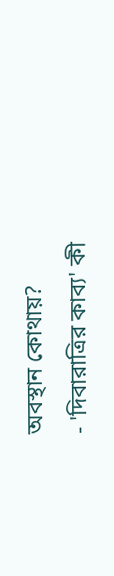অবস্থান কোথায়?
- 'দিবারাত্রির কাব্য' কী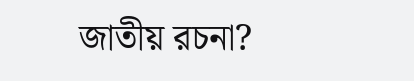জাতীয় রচনা?